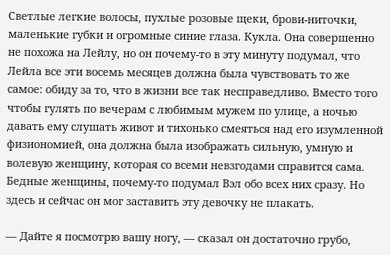Светлые легкие волосы, пухлые розовые щеки, брови-ниточки, маленькие губки и огромные синие глаза. Кукла. Она совершенно не похожа на Лейлу, но он почему-то в эту минуту подумал, что Лейла все эти восемь месяцев должна была чувствовать то же самое: обиду за то, что в жизни все так несправедливо. Вместо того чтобы гулять по вечерам с любимым мужем по улице, а ночью давать ему слушать живот и тихонько смеяться над его изумленной физиономией, она должна была изображать сильную, умную и волевую женщину, которая со всеми невзгодами справится сама. Бедные женщины, почему-то подумал Вэл обо всех них сразу. Но здесь и сейчас он мог заставить эту девочку не плакать.

— Дайте я посмотрю вашу ногу, — сказал он достаточно грубо,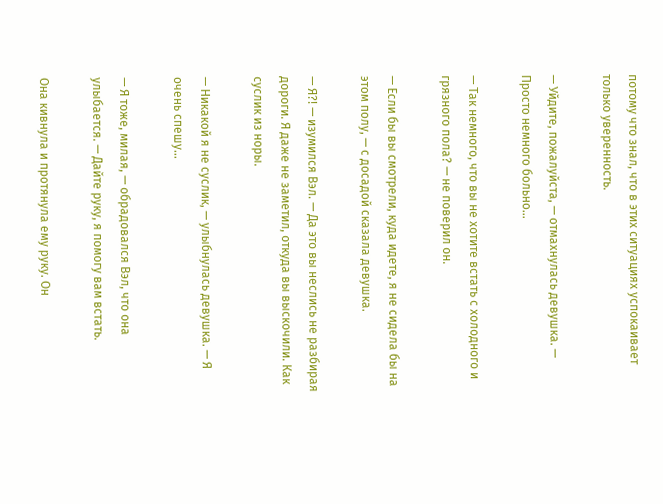потому что знал, что в этих ситуациях успокаивает только уверенность.

— Уйдите, пожалуйста, — отмахнулась девушка. — Просто немного больно…

— Так немного, что вы не хотите встать с холодного и грязного пола? — не поверил он.

— Если бы вы смотрели, куда идете, я не сидела бы на этом полу, — с досадой сказала девушка.

— Я?! — изумился Вэл. — Да это вы неслись не разбирая дороги. Я даже не заметил, откуда вы выскочили. Как суслик из норы.

— Никакой я не суслик, — улыбнулась девушка. — Я очень спешу…

— Я тоже, милая, — обрадовался Вэл, что она улыбается. — Дайте руку, я помогу вам встать.

Она кивнула и протянула ему руку. Он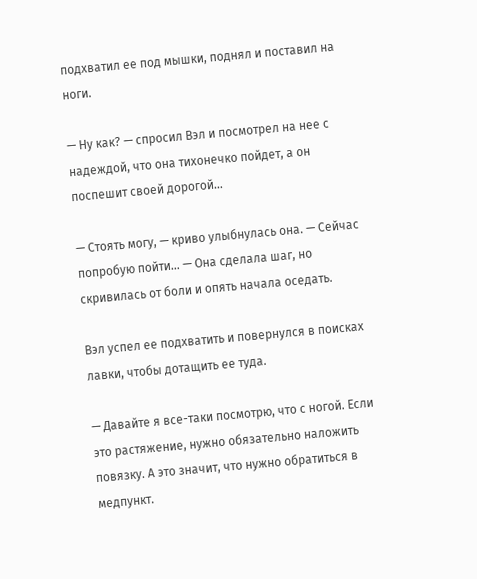подхватил ее под мышки, поднял и поставил на ноги.

— Ну как? — спросил Вэл и посмотрел на нее с надеждой, что она тихонечко пойдет, а он поспешит своей дорогой…

— Стоять могу, — криво улыбнулась она. — Сейчас попробую пойти… — Она сделала шаг, но скривилась от боли и опять начала оседать.

Вэл успел ее подхватить и повернулся в поисках лавки, чтобы дотащить ее туда.

— Давайте я все-таки посмотрю, что с ногой. Если это растяжение, нужно обязательно наложить повязку. А это значит, что нужно обратиться в медпункт.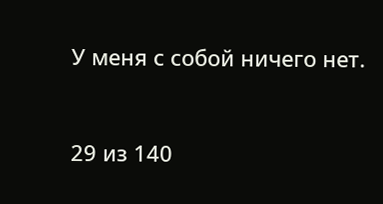У меня с собой ничего нет.



29 из 140